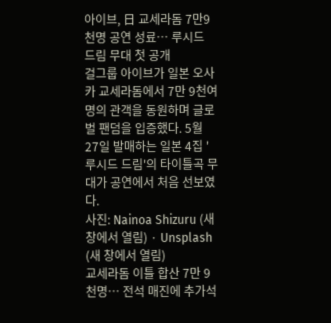아이브, 日 교세라돔 7만9천명 공연 성료… 루시드 드림 무대 첫 공개
걸그룹 아이브가 일본 오사카 교세라돔에서 7만 9천여 명의 관객을 동원하며 글로벌 팬덤을 입증했다. 5월 27일 발매하는 일본 4집 '루시드 드림'의 타이틀곡 무대가 공연에서 처음 선보였다.
사진: Nainoa Shizuru (새 창에서 열림) · Unsplash (새 창에서 열림)
교세라돔 이틀 합산 7만 9천명… 전석 매진에 추가석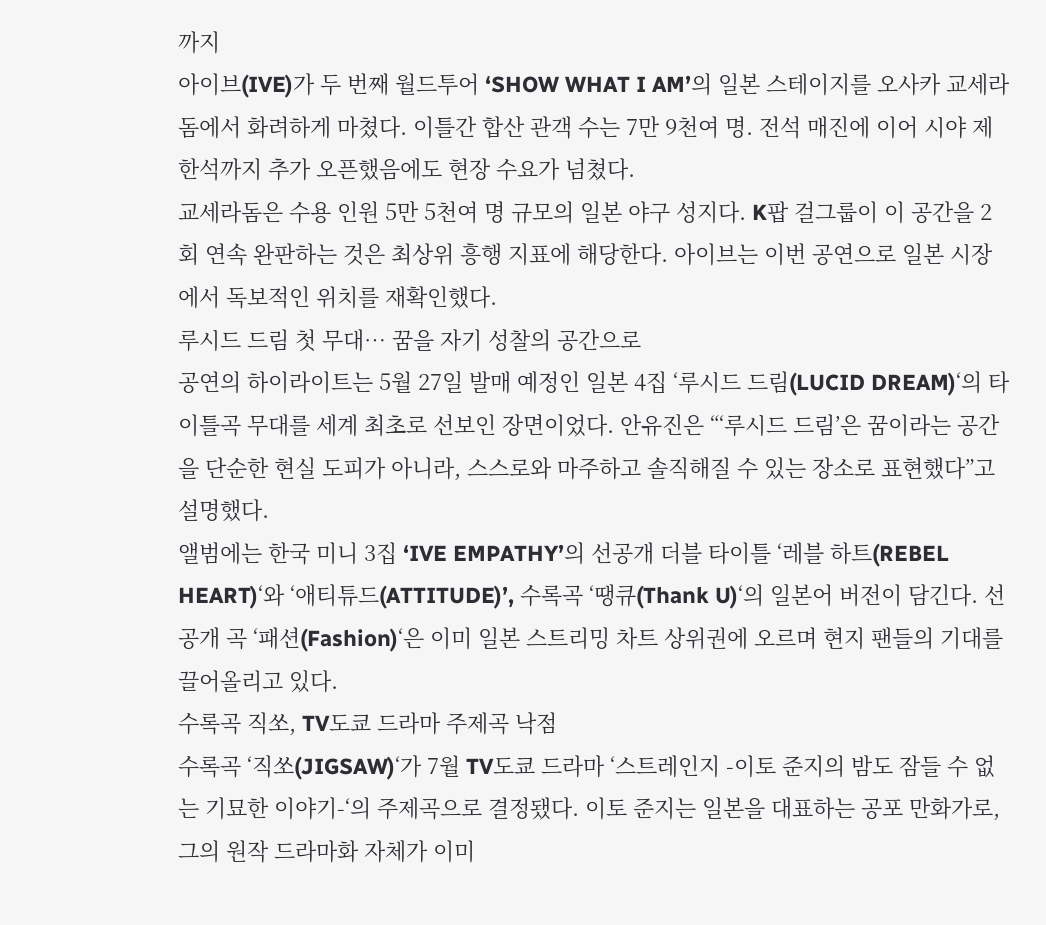까지
아이브(IVE)가 두 번째 월드투어 ‘SHOW WHAT I AM’의 일본 스테이지를 오사카 교세라돔에서 화려하게 마쳤다. 이틀간 합산 관객 수는 7만 9천여 명. 전석 매진에 이어 시야 제한석까지 추가 오픈했음에도 현장 수요가 넘쳤다.
교세라돔은 수용 인원 5만 5천여 명 규모의 일본 야구 성지다. K팝 걸그룹이 이 공간을 2회 연속 완판하는 것은 최상위 흥행 지표에 해당한다. 아이브는 이번 공연으로 일본 시장에서 독보적인 위치를 재확인했다.
루시드 드림 첫 무대… 꿈을 자기 성찰의 공간으로
공연의 하이라이트는 5월 27일 발매 예정인 일본 4집 ‘루시드 드림(LUCID DREAM)‘의 타이틀곡 무대를 세계 최초로 선보인 장면이었다. 안유진은 “‘루시드 드림’은 꿈이라는 공간을 단순한 현실 도피가 아니라, 스스로와 마주하고 솔직해질 수 있는 장소로 표현했다”고 설명했다.
앨범에는 한국 미니 3집 ‘IVE EMPATHY’의 선공개 더블 타이틀 ‘레블 하트(REBEL HEART)‘와 ‘애티튜드(ATTITUDE)’, 수록곡 ‘땡큐(Thank U)‘의 일본어 버전이 담긴다. 선공개 곡 ‘패션(Fashion)‘은 이미 일본 스트리밍 차트 상위권에 오르며 현지 팬들의 기대를 끌어올리고 있다.
수록곡 직쏘, TV도쿄 드라마 주제곡 낙점
수록곡 ‘직쏘(JIGSAW)‘가 7월 TV도쿄 드라마 ‘스트레인지 -이토 준지의 밤도 잠들 수 없는 기묘한 이야기-‘의 주제곡으로 결정됐다. 이토 준지는 일본을 대표하는 공포 만화가로, 그의 원작 드라마화 자체가 이미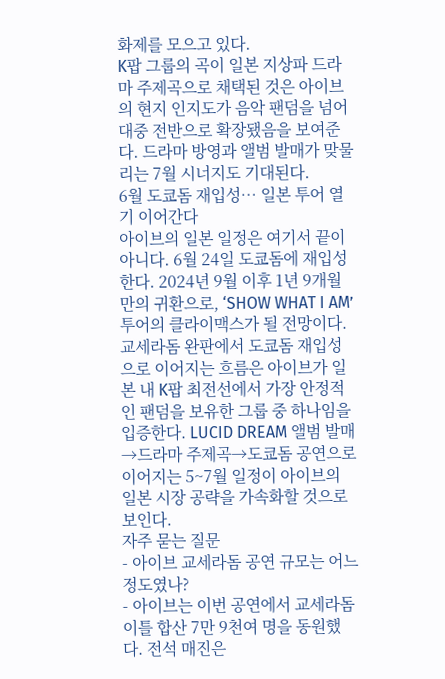화제를 모으고 있다.
K팝 그룹의 곡이 일본 지상파 드라마 주제곡으로 채택된 것은 아이브의 현지 인지도가 음악 팬덤을 넘어 대중 전반으로 확장됐음을 보여준다. 드라마 방영과 앨범 발매가 맞물리는 7월 시너지도 기대된다.
6월 도쿄돔 재입성… 일본 투어 열기 이어간다
아이브의 일본 일정은 여기서 끝이 아니다. 6월 24일 도쿄돔에 재입성한다. 2024년 9월 이후 1년 9개월 만의 귀환으로, ‘SHOW WHAT I AM’ 투어의 클라이맥스가 될 전망이다.
교세라돔 완판에서 도쿄돔 재입성으로 이어지는 흐름은 아이브가 일본 내 K팝 최전선에서 가장 안정적인 팬덤을 보유한 그룹 중 하나임을 입증한다. LUCID DREAM 앨범 발매→드라마 주제곡→도쿄돔 공연으로 이어지는 5~7월 일정이 아이브의 일본 시장 공략을 가속화할 것으로 보인다.
자주 묻는 질문
- 아이브 교세라돔 공연 규모는 어느 정도였나?
- 아이브는 이번 공연에서 교세라돔 이틀 합산 7만 9천여 명을 동원했다. 전석 매진은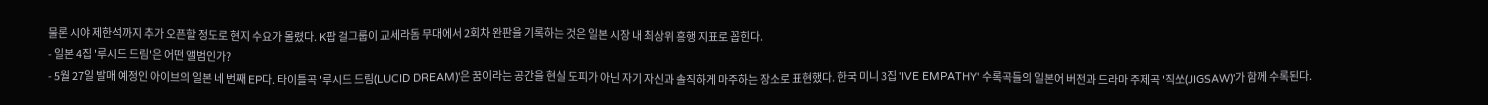물론 시야 제한석까지 추가 오픈할 정도로 현지 수요가 몰렸다. K팝 걸그룹이 교세라돔 무대에서 2회차 완판을 기록하는 것은 일본 시장 내 최상위 흥행 지표로 꼽힌다.
- 일본 4집 '루시드 드림'은 어떤 앨범인가?
- 5월 27일 발매 예정인 아이브의 일본 네 번째 EP다. 타이틀곡 '루시드 드림(LUCID DREAM)'은 꿈이라는 공간을 현실 도피가 아닌 자기 자신과 솔직하게 마주하는 장소로 표현했다. 한국 미니 3집 'IVE EMPATHY' 수록곡들의 일본어 버전과 드라마 주제곡 '직쏘(JIGSAW)'가 함께 수록된다.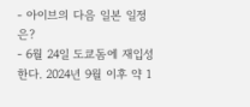- 아이브의 다음 일본 일정은?
- 6월 24일 도쿄돔에 재입성한다. 2024년 9월 이후 약 1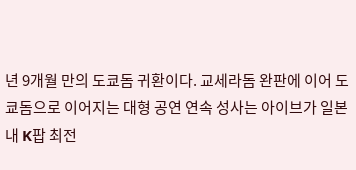년 9개월 만의 도쿄돔 귀환이다. 교세라돔 완판에 이어 도쿄돔으로 이어지는 대형 공연 연속 성사는 아이브가 일본 내 K팝 최전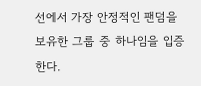선에서 가장 안정적인 팬덤을 보유한 그룹 중 하나임을 입증한다.